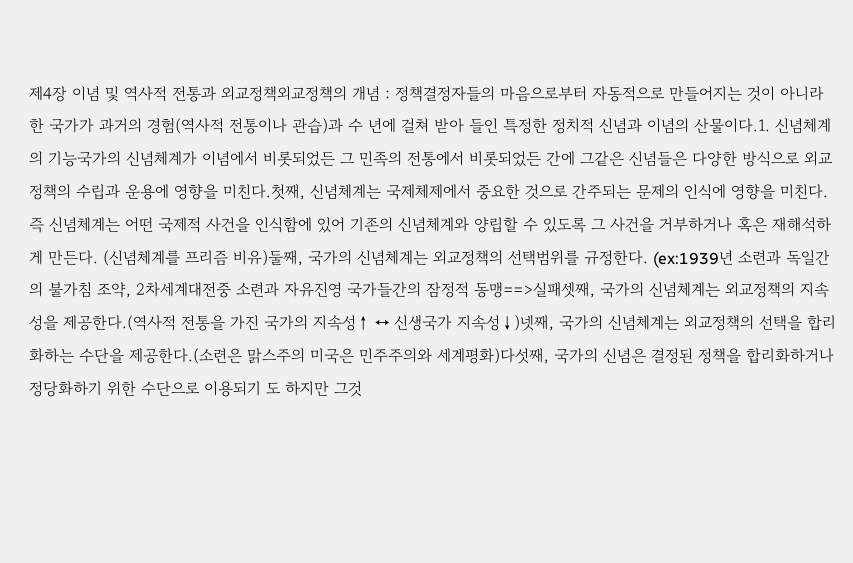제4장 이념 및 역사적 전통과 외교정책외교정책의 개념 : 정책결정자들의 마음으로부터 자동적으로 만들어지는 것이 아니라 한 국가가 과거의 경험(역사적 전통이나 관습)과 수 년에 걸쳐 받아 들인 특정한 정치적 신념과 이념의 산물이다.1. 신념체계의 기능국가의 신념체계가 이념에서 비롯되었든 그 민족의 전통에서 비롯되었든 간에 그같은 신념들은 다양한 방식으로 외교정책의 수립과 운용에 영향을 미친다.첫째, 신념체계는 국제체제에서 중요한 것으로 간주되는 문제의 인식에 영향을 미친다. 즉 신념체계는 어떤 국제적 사건을 인식함에 있어 기존의 신념체계와 양립할 수 있도록 그 사건을 거부하거나 혹은 재해석하게 만든다. (신념체계를 프리즘 비유)둘째, 국가의 신념체계는 외교정책의 선택범위를 규정한다. (ex:1939년 소련과 독일간의 불가침 조약, 2차세계대전중 소련과 자유진영 국가들간의 잠정적 동맹==>실패셋째, 국가의 신념체계는 외교정책의 지속성을 제공한다.(역사적 전통을 가진 국가의 지속성↑ ↔ 신생국가 지속성↓)넷째, 국가의 신념체계는 외교정책의 선택을 합리화하는 수단을 제공한다.(소련은 맑스주의 미국은 민주주의와 세계평화)다섯째, 국가의 신념은 결정된 정책을 합리화하거나 정당화하기 위한 수단으로 이용되기 도 하지만 그것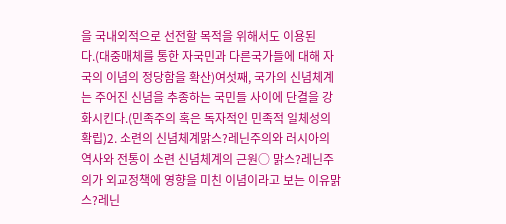을 국내외적으로 선전할 목적을 위해서도 이용된다.(대중매체를 통한 자국민과 다른국가들에 대해 자국의 이념의 정당함을 확산)여섯째, 국가의 신념체계는 주어진 신념을 추종하는 국민들 사이에 단결을 강화시킨다.(민족주의 혹은 독자적인 민족적 일체성의 확립)2. 소련의 신념체계맑스?레닌주의와 러시아의 역사와 전통이 소련 신념체계의 근원○ 맑스?레닌주의가 외교정책에 영향을 미친 이념이라고 보는 이유맑스?레닌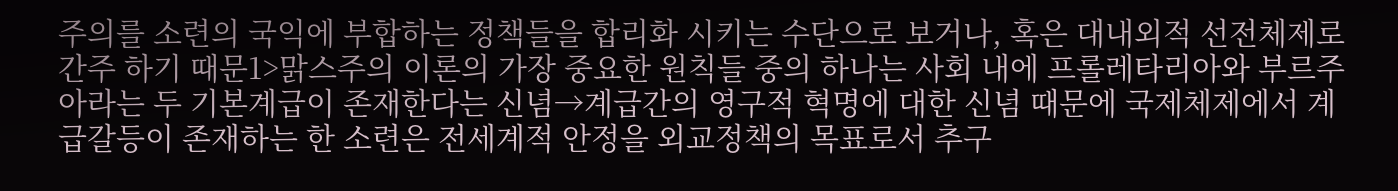주의를 소련의 국익에 부합하는 정책들을 합리화 시키는 수단으로 보거나, 혹은 대내외적 선전체제로 간주 하기 때문1>맑스주의 이론의 가장 중요한 원칙들 중의 하나는 사회 내에 프롤레타리아와 부르주아라는 두 기본계급이 존재한다는 신념→계급간의 영구적 혁명에 대한 신념 때문에 국제체제에서 계급갈등이 존재하는 한 소련은 전세계적 안정을 외교정책의 목표로서 추구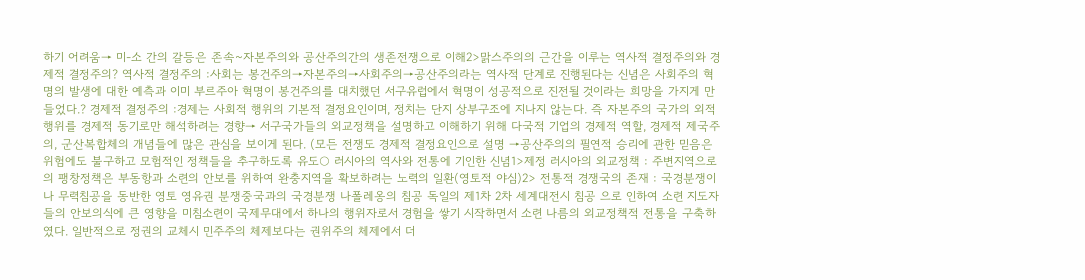하기 어려움→ 미-소 간의 갈등은 존속~자본주의와 공산주의간의 생존전쟁으로 이해2>맑스주의의 근간을 이루는 역사적 결정주의와 경제적 결정주의? 역사적 결정주의 :사회는 봉건주의→자본주의→사회주의→공산주의라는 역사적 단계로 진행된다는 신념은 사회주의 혁명의 발생에 대한 예측과 이미 부르주아 혁명이 봉건주의를 대치했던 서구유럽에서 혁명이 성공적으로 진전될 것이라는 희망을 가지게 만들었다.? 경제적 결정주의 :경제는 사회적 행위의 기본적 결정요인이며, 정치는 단지 상부구조에 지나지 않는다. 즉 자본주의 국가의 외적행위를 경제적 동기로만 해석하려는 경향→ 서구국가들의 외교정책을 설명하고 이해하기 위해 다국적 기업의 경제적 역할, 경제적 제국주의, 군산복합체의 개념들에 많은 관심을 보이게 된다. (모든 전쟁도 경제적 결정요인으로 설명 →공산주의의 필연적 승리에 관한 믿음은 위험에도 불구하고 모험적인 정책들을 추구하도록 유도○ 러시아의 역사와 전통에 기인한 신념1>제정 러시아의 외교정책 : 주변지역으로의 팽창정책은 부동항과 소련의 안보를 위하여 완충지역을 확보하려는 노력의 일환(영토적 야심)2> 전통적 경쟁국의 존재 : 국경분쟁이나 무력침공을 동반한 영토 영유권 분쟁중국과의 국경분쟁 나폴레옹의 침공 독일의 제1차 2차 세계대전시 침공 으로 인하여 소련 지도자들의 안보의식에 큰 영향을 미침소련이 국제무대에서 하나의 행위자로서 경험을 쌓기 시작하면서 소련 나름의 외교정책적 전통을 구축하였다. 일반적으로 정권의 교체시 민주주의 체제보다는 권위주의 체제에서 더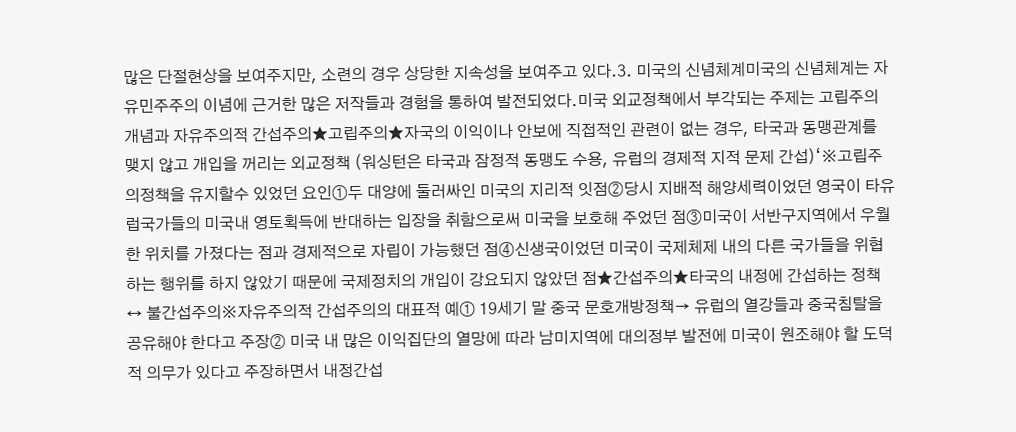많은 단절현상을 보여주지만, 소련의 경우 상당한 지속성을 보여주고 있다.3. 미국의 신념체계미국의 신념체계는 자유민주주의 이념에 근거한 많은 저작들과 경험을 통하여 발전되었다.미국 외교정책에서 부각되는 주제는 고립주의 개념과 자유주의적 간섭주의★고립주의★자국의 이익이나 안보에 직접적인 관련이 없는 경우, 타국과 동맹관계를 맺지 않고 개입을 꺼리는 외교정책 (워싱턴은 타국과 잠정적 동맹도 수용, 유럽의 경제적 지적 문제 간섭)‘※고립주의정책을 유지할수 있었던 요인①두 대양에 둘러싸인 미국의 지리적 잇점②당시 지배적 해양세력이었던 영국이 타유럽국가들의 미국내 영토획득에 반대하는 입장을 취함으로써 미국을 보호해 주었던 점③미국이 서반구지역에서 우월한 위치를 가졌다는 점과 경제적으로 자립이 가능했던 점④신생국이었던 미국이 국제체제 내의 다른 국가들을 위협하는 행위를 하지 않았기 때문에 국제정치의 개입이 강요되지 않았던 점★간섭주의★타국의 내정에 간섭하는 정책 ↔ 불간섭주의※자유주의적 간섭주의의 대표적 예① 19세기 말 중국 문호개방정책→ 유럽의 열강들과 중국침탈을 공유해야 한다고 주장② 미국 내 많은 이익집단의 열망에 따라 남미지역에 대의정부 발전에 미국이 원조해야 할 도덕적 의무가 있다고 주장하면서 내정간섭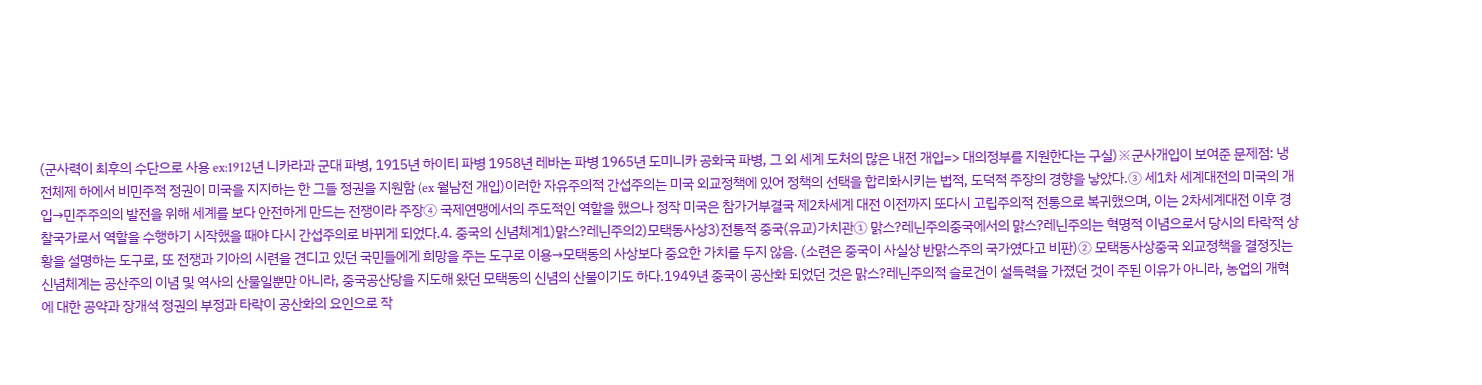(군사력이 최후의 수단으로 사용 ex:1912년 니카라과 군대 파병, 1915년 하이티 파병 1958년 레바논 파병 1965년 도미니카 공화국 파병, 그 외 세계 도처의 많은 내전 개입=> 대의정부를 지원한다는 구실)※군사개입이 보여준 문제점: 냉전체제 하에서 비민주적 정권이 미국을 지지하는 한 그들 정권을 지원함 (ex 월남전 개입)이러한 자유주의적 간섭주의는 미국 외교정책에 있어 정책의 선택을 합리화시키는 법적, 도덕적 주장의 경향을 낳았다.③ 세1차 세계대전의 미국의 개입→민주주의의 발전을 위해 세계를 보다 안전하게 만드는 전쟁이라 주장④ 국제연맹에서의 주도적인 역할을 했으나 정작 미국은 참가거부결국 제2차세계 대전 이전까지 또다시 고립주의적 전통으로 복귀했으며, 이는 2차세계대전 이후 경찰국가로서 역할을 수행하기 시작했을 때야 다시 간섭주의로 바뀌게 되었다.4. 중국의 신념체계1)맑스?레닌주의2)모택동사상3)전통적 중국(유교)가치관① 맑스?레닌주의중국에서의 맑스?레닌주의는 혁명적 이념으로서 당시의 타락적 상황을 설명하는 도구로, 또 전쟁과 기아의 시련을 견디고 있던 국민들에게 희망을 주는 도구로 이용→모택동의 사상보다 중요한 가치를 두지 않음. (소련은 중국이 사실상 반맑스주의 국가였다고 비판)② 모택동사상중국 외교정책을 결정짓는 신념체계는 공산주의 이념 및 역사의 산물일뿐만 아니라, 중국공산당을 지도해 왔던 모택동의 신념의 산물이기도 하다.1949년 중국이 공산화 되었던 것은 맑스?레닌주의적 슬로건이 설득력을 가졌던 것이 주된 이유가 아니라, 농업의 개혁에 대한 공약과 장개석 정권의 부정과 타락이 공산화의 요인으로 작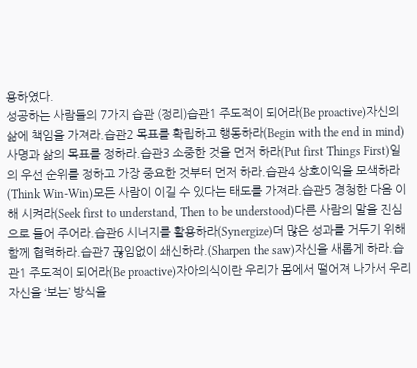용하였다.
성공하는 사람들의 7가지 습관 (정리)습관1 주도적이 되어라(Be proactive)자신의 삶에 책임을 가져라.습관2 목표를 확립하고 행동하라(Begin with the end in mind)사명과 삶의 목표를 정하라.습관3 소중한 것을 먼저 하라(Put first Things First)일의 우선 순위를 정하고 가장 중요한 것부터 먼저 하라.습관4 상호이익을 모색하라(Think Win-Win)모든 사람이 이길 수 있다는 태도를 가져라.습관5 경청한 다음 이해 시켜라(Seek first to understand, Then to be understood)다른 사람의 말을 진심으로 들어 주어라.습관6 시너지를 활용하라(Synergize)더 많은 성과를 거두기 위해 함께 협력하라.습관7 끊임없이 쇄신하라.(Sharpen the saw)자신을 새롭게 하라.습관1 주도적이 되어라(Be proactive)자아의식이란 우리가 몸에서 떨어져 나가서 우리 자신을 ‘보는’ 방식을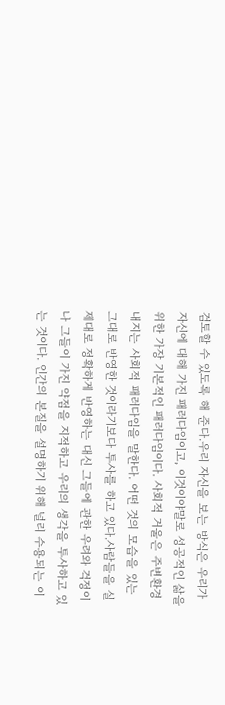검토할 수 있도록 해 준다.우리 자신을 보는 방식은 우리가 자신에 대해 가진 패러다임이고, 이것이야말로 성공적인 삶을 위한 가장 기본적인 패러다임이다. 사회적 거울은 주변환경 내지는 사회적 패러다임을 말한다. 어떤 것의 모습을 있는 그대로 반영한 것이라기보다 투사를 하고 있다.사람들을 실제대로 정확하게 반영하는 대신 그들에 관한 우려와 걱정이나 그들이 가진 약점을 지적하고 우리의 생각을 투사하고 있는 것이다. 인간의 본질을 설명하기 위해 널리 수용되는 이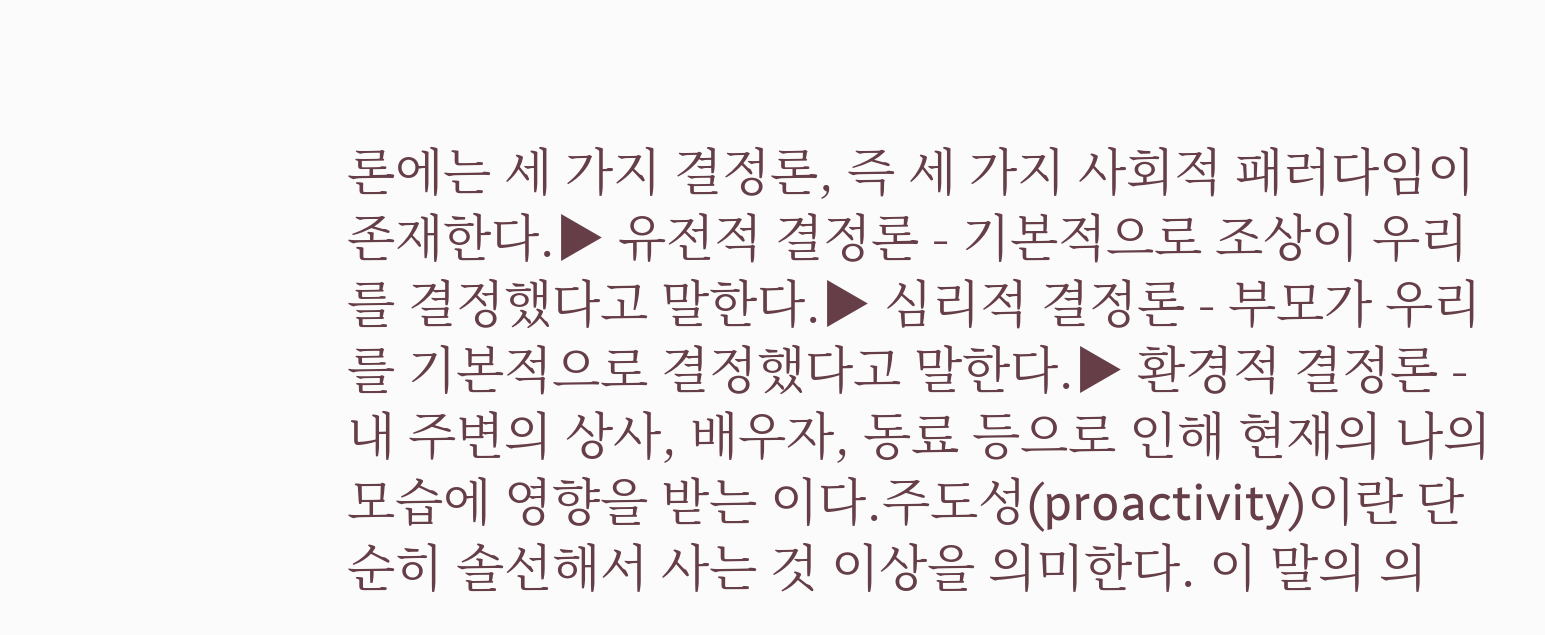론에는 세 가지 결정론, 즉 세 가지 사회적 패러다임이 존재한다.▶ 유전적 결정론 - 기본적으로 조상이 우리를 결정했다고 말한다.▶ 심리적 결정론 - 부모가 우리를 기본적으로 결정했다고 말한다.▶ 환경적 결정론 - 내 주변의 상사, 배우자, 동료 등으로 인해 현재의 나의 모습에 영향을 받는 이다.주도성(proactivity)이란 단순히 솔선해서 사는 것 이상을 의미한다. 이 말의 의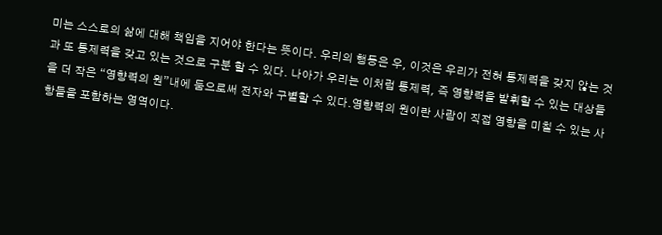미는 스스로의 삶에 대해 책임을 지어야 한다는 뜻이다. 우리의 행동은 우, 이것은 우리가 전혀 통제력을 갖지 않는 것과 또 통제력을 갖고 있는 것으로 구분 할 수 있다. 나아가 우리는 이처럼 통제력, 즉 영향력을 발휘할 수 있는 대상들을 더 작은 “영향력의 원”내에 둠으로써 전자와 구별할 수 있다.영향력의 원이란 사람이 직접 영향을 미칠 수 있는 사항들을 포함하는 영역이다.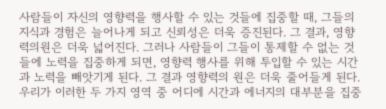사람들이 자신의 영향력을 행사할 수 있는 것들에 집중할 때, 그들의 지식과 경험은 늘어나게 되고 신뢰성은 더욱 증진된다. 그 결과, 영향력의원은 더욱 넓어진다. 그러나 사람들이 그들이 통제할 수 없는 것들에 노력을 집중하게 되면, 영향력 행사를 위해 투입할 수 있는 시간과 노력을 빼앗기게 된다. 그 결과 영향력의 원은 더욱 줄어들게 된다. 우리가 이러한 두 가지 영역 중 어디에 시간과 에너지의 대부분을 집중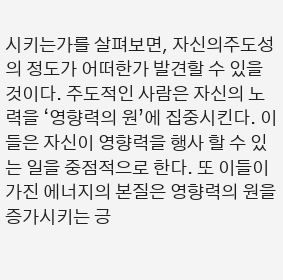시키는가를 살펴보면, 자신의주도성의 정도가 어떠한가 발견할 수 있을 것이다. 주도적인 사람은 자신의 노력을 ‘영향력의 원’에 집중시킨다. 이들은 자신이 영향력을 행사 할 수 있는 일을 중점적으로 한다. 또 이들이 가진 에너지의 본질은 영향력의 원을 증가시키는 긍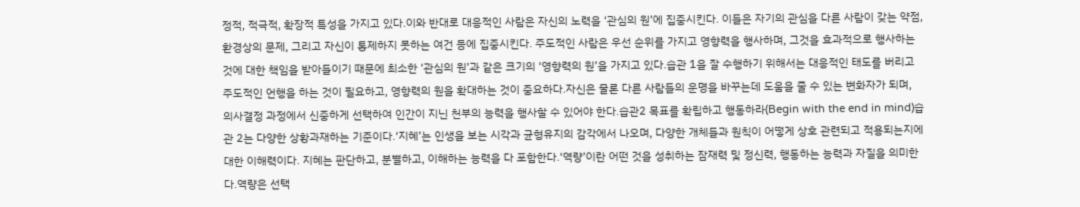정적, 적극적, 확장적 특성을 가지고 있다.이와 반대로 대응적인 사람은 자신의 노력을 ‘관심의 원’에 집중시킨다. 이들은 자기의 관심을 다른 사람이 갖는 약점, 환경상의 문제, 그리고 자신이 통제하지 못하는 여건 등에 집중시킨다. 주도적인 사람은 우선 순위를 가지고 영향력을 행사하며, 그것을 효과적으로 행사하는 것에 대한 책임을 받아들이기 때문에 최소한 ‘관심의 원’과 같은 크기의 ‘영향력의 원’을 가지고 있다.습관 1을 잘 수행하기 위해서는 대응적인 태도를 버리고 주도적인 언행을 하는 것이 필요하고, 영향력의 원을 확대하는 것이 중요하다.자신은 물론 다른 사람들의 운명을 바꾸는데 도움을 줄 수 있는 변화자가 되며, 의사결정 과정에서 신중하게 선택하여 인간이 지닌 천부의 능력을 행사할 수 있어야 한다.습관2 목표를 확립하고 행동하라(Begin with the end in mind)습관 2는 다양한 상황과재하는 기준이다.‘지혜’는 인생을 보는 시각과 균형유지의 감각에서 나오며, 다양한 개체들과 원칙이 어떻게 상호 관련되고 적용되는지에 대한 이해력이다. 지혜는 판단하고, 분별하고, 이해하는 능력을 다 포함한다.‘역량’이란 어떤 것을 성취하는 잠재력 및 정신력, 행동하는 능력과 자질을 의미한다.역량은 선택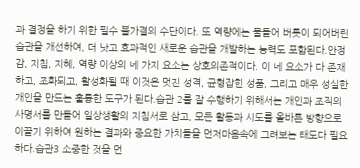과 결정을 하기 위한 필수 불가결의 수단이다. 또 역량에는 물들어 버릇이 되어버린 습관을 개선하여, 더 낫고 효과적인 새로운 습관을 개발하는 능력도 포함된다.안정감, 지침, 지혜, 역량 이상의 네 가지 요소는 상호의존적이다. 이 네 요소가 다 존재하고, 조화되고, 활성화될 때 이것은 멋진 성격, 균형잡힌 성품, 그리고 매우 성실한 개인을 만드는 훌륭한 도구가 된다.습관 2를 잘 수행하기 위해서는 개인과 조직의 사명서를 만들어 일상생활의 지침서로 삼고, 모든 활동과 시도를 올바른 방향으로 이끌기 위하여 원하는 결과와 중요한 가치들을 먼저마음속에 그려보는 태도다 필요하다.습관3 소중한 것을 먼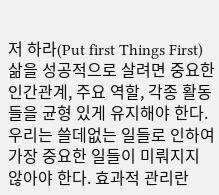저 하라(Put first Things First)삶을 성공적으로 살려면 중요한 인간관계, 주요 역할, 각종 활동들을 균형 있게 유지해야 한다. 우리는 쓸데없는 일들로 인하여 가장 중요한 일들이 미뤄지지 않아야 한다. 효과적 관리란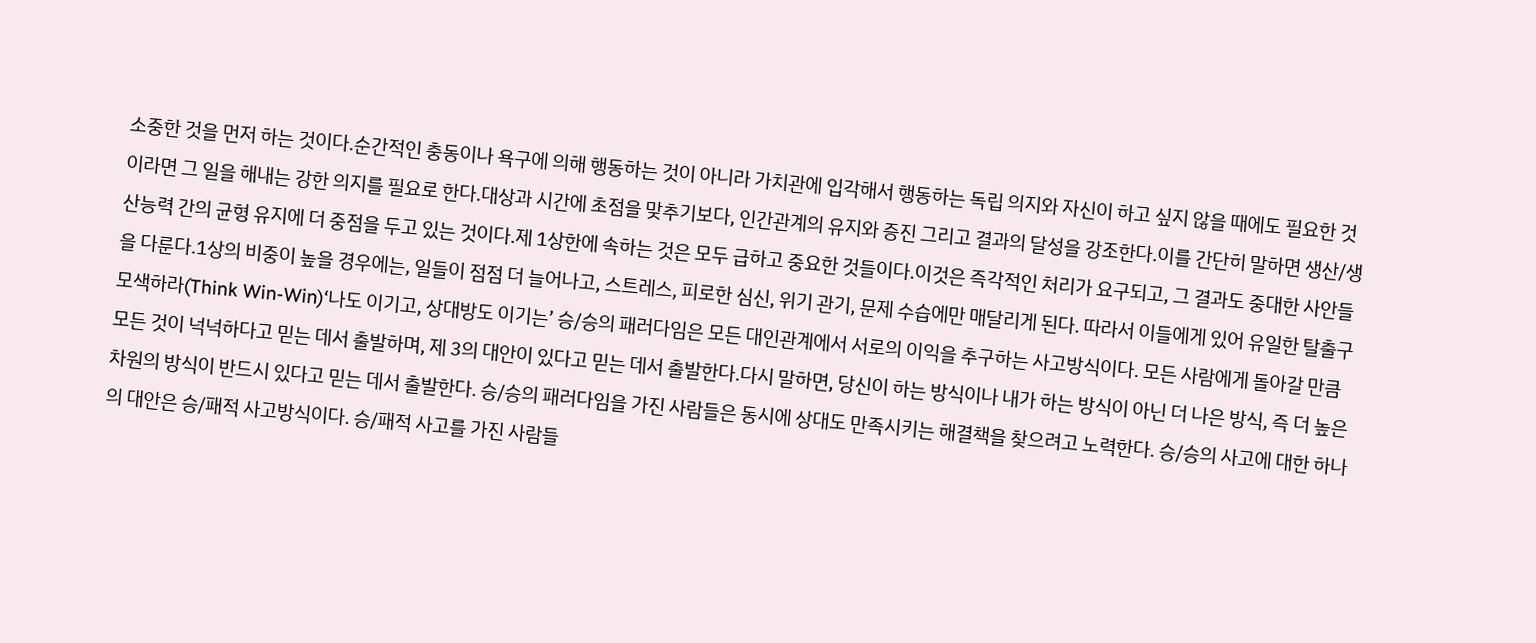소중한 것을 먼저 하는 것이다.순간적인 충동이나 욕구에 의해 행동하는 것이 아니라 가치관에 입각해서 행동하는 독립 의지와 자신이 하고 싶지 않을 때에도 필요한 것이라면 그 일을 해내는 강한 의지를 필요로 한다.대상과 시간에 초점을 맞추기보다, 인간관계의 유지와 증진 그리고 결과의 달성을 강조한다.이를 간단히 말하면 생산/생산능력 간의 균형 유지에 더 중점을 두고 있는 것이다.제 1상한에 속하는 것은 모두 급하고 중요한 것들이다.이것은 즉각적인 처리가 요구되고, 그 결과도 중대한 사안들을 다룬다.1상의 비중이 높을 경우에는, 일들이 점점 더 늘어나고, 스트레스, 피로한 심신, 위기 관기, 문제 수습에만 매달리게 된다. 따라서 이들에게 있어 유일한 탈출구 모색하라(Think Win-Win)‘나도 이기고, 상대방도 이기는’ 승/승의 패러다임은 모든 대인관계에서 서로의 이익을 추구하는 사고방식이다. 모든 사람에게 돌아갈 만큼 모든 것이 넉넉하다고 믿는 데서 출발하며, 제 3의 대안이 있다고 믿는 데서 출발한다.다시 말하면, 당신이 하는 방식이나 내가 하는 방식이 아닌 더 나은 방식, 즉 더 높은 차원의 방식이 반드시 있다고 믿는 데서 출발한다. 승/승의 패러다임을 가진 사람들은 동시에 상대도 만족시키는 해결책을 찾으려고 노력한다. 승/승의 사고에 대한 하나의 대안은 승/패적 사고방식이다. 승/패적 사고를 가진 사람들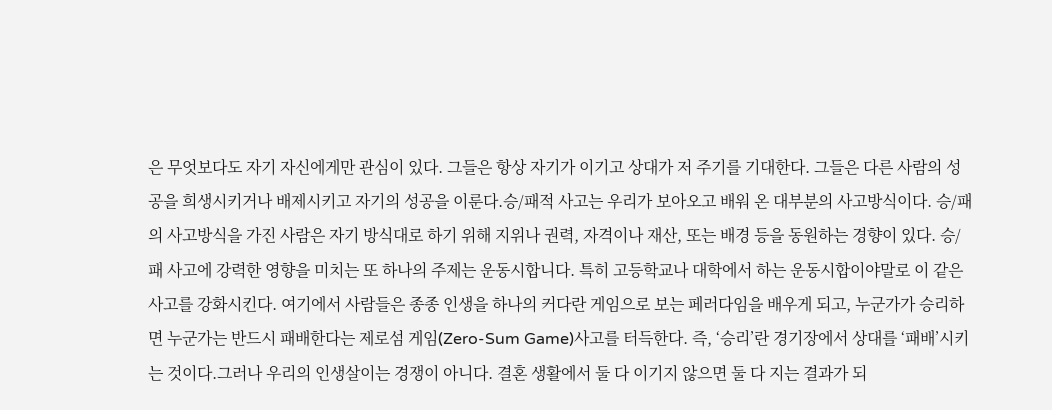은 무엇보다도 자기 자신에게만 관심이 있다. 그들은 항상 자기가 이기고 상대가 저 주기를 기대한다. 그들은 다른 사람의 성공을 희생시키거나 배제시키고 자기의 성공을 이룬다.승/패적 사고는 우리가 보아오고 배워 온 대부분의 사고방식이다. 승/패의 사고방식을 가진 사람은 자기 방식대로 하기 위해 지위나 권력, 자격이나 재산, 또는 배경 등을 동원하는 경향이 있다. 승/패 사고에 강력한 영향을 미치는 또 하나의 주제는 운동시합니다. 특히 고등학교나 대학에서 하는 운동시합이야말로 이 같은 사고를 강화시킨다. 여기에서 사람들은 종종 인생을 하나의 커다란 게임으로 보는 페러다임을 배우게 되고, 누군가가 승리하면 누군가는 반드시 패배한다는 제로섬 게임(Zero-Sum Game)사고를 터득한다. 즉, ‘승리’란 경기장에서 상대를 ‘패배’시키는 것이다.그러나 우리의 인생살이는 경쟁이 아니다. 결혼 생활에서 둘 다 이기지 않으면 둘 다 지는 결과가 되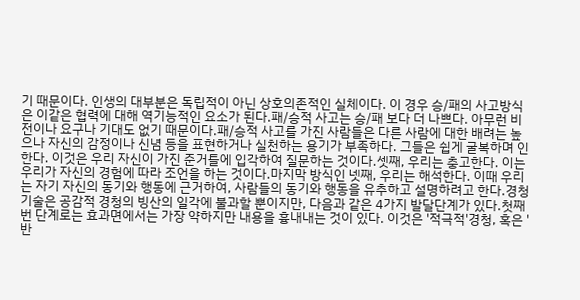기 때문이다. 인생의 대부분은 독립적이 아닌 상호의존적인 실체이다. 이 경우 승/패의 사고방식은 이같은 협력에 대해 역기능적인 요소가 된다.패/승적 사고는 승/패 보다 더 나쁘다. 아무런 비전이나 요구나 기대도 없기 때문이다.패/승적 사고를 가진 사람들은 다른 사람에 대한 배려는 높으나 자신의 감정이나 신념 등을 표현하거나 실천하는 용기가 부족하다. 그들은 쉽게 굴복하며 인한다. 이것은 우리 자신이 가진 준거틀에 입각하여 질문하는 것이다.셋째, 우리는 충고한다. 이는 우리가 자신의 경험에 따라 조언을 하는 것이다.마지막 방식인 넷째, 우리는 해석한다. 이때 우리는 자기 자신의 동기와 행동에 근거하여, 사람들의 동기와 행동을 유추하고 설명하려고 한다.경청기술은 공감적 경청의 빙산의 일각에 불과할 뿐이지만, 다음과 같은 4가지 발달단계가 있다.첫째 번 단계로는 효과면에서는 가장 약하지만 내용을 흉내내는 것이 있다. 이것은 '적극적'경청, 혹은 '반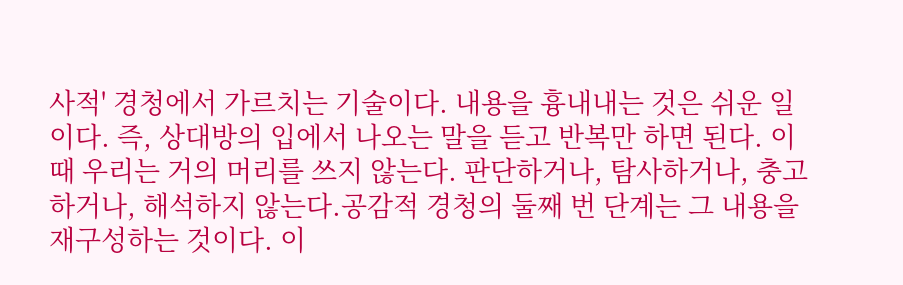사적' 경청에서 가르치는 기술이다. 내용을 흉내내는 것은 쉬운 일이다. 즉, 상대방의 입에서 나오는 말을 듣고 반복만 하면 된다. 이때 우리는 거의 머리를 쓰지 않는다. 판단하거나, 탐사하거나, 충고하거나, 해석하지 않는다.공감적 경청의 둘째 번 단계는 그 내용을 재구성하는 것이다. 이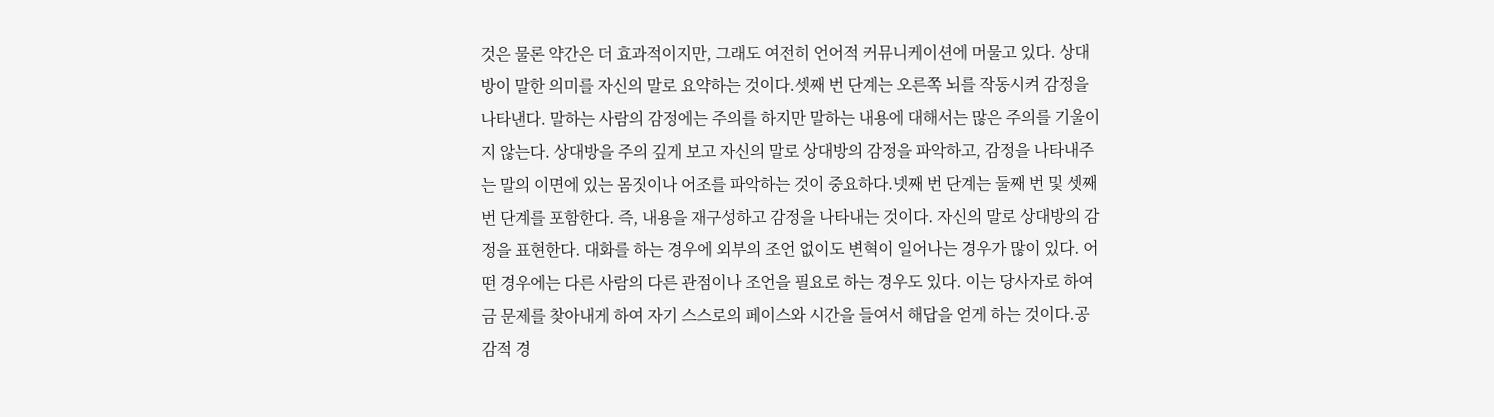것은 물론 약간은 더 효과적이지만, 그래도 여전히 언어적 커뮤니케이션에 머물고 있다. 상대방이 말한 의미를 자신의 말로 요약하는 것이다.셋째 번 단계는 오른쪽 뇌를 작동시켜 감정을 나타낸다. 말하는 사람의 감정에는 주의를 하지만 말하는 내용에 대해서는 많은 주의를 기울이지 않는다. 상대방을 주의 깊게 보고 자신의 말로 상대방의 감정을 파악하고, 감정을 나타내주는 말의 이면에 있는 몸짓이나 어조를 파악하는 것이 중요하다.넷째 번 단계는 둘째 번 및 셋째 번 단계를 포함한다. 즉, 내용을 재구성하고 감정을 나타내는 것이다. 자신의 말로 상대방의 감정을 표현한다. 대화를 하는 경우에 외부의 조언 없이도 변혁이 일어나는 경우가 많이 있다. 어떤 경우에는 다른 사람의 다른 관점이나 조언을 필요로 하는 경우도 있다. 이는 당사자로 하여금 문제를 찾아내게 하여 자기 스스로의 페이스와 시간을 들여서 해답을 얻게 하는 것이다.공감적 경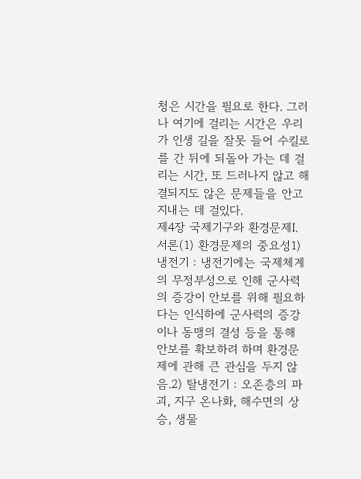청은 시간을 필요로 한다. 그러나 여기에 걸리는 시간은 우리가 인생 길을 잘못 들어 수킬로를 간 뒤에 되돌아 가는 데 걸리는 시간, 또 드러나지 않고 해결되지도 않은 문제들을 안고 지내는 데 걸있다.
제4장 국제기구와 환경문제Ⅰ. 서론(1) 환경문제의 중요성1) 냉전기 : 냉전기에는 국제체계의 무정부성으로 인해 군사력의 증강이 안보를 위해 필요하다는 인식하에 군사력의 증강이나 동맹의 결성 등을 통해 안보를 확보하려 하며 환경문제에 관해 큰 관심을 두지 않음.2) 탈냉전기 : 오존층의 파괴, 지구 온나화, 해수면의 상승, 생물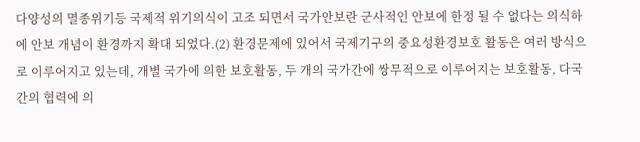다양성의 멸종위기등 국제적 위기의식이 고조 되면서 국가안보란 군사적인 안보에 한정 될 수 없다는 의식하에 안보 개념이 환경까지 확대 되었다.(2) 환경문제에 있어서 국제기구의 중요성환경보호 활동은 여러 방식으로 이루어지고 있는데, 개별 국가에 의한 보호활동, 두 개의 국가간에 쌍무적으로 이루어지는 보호활동, 다국간의 협력에 의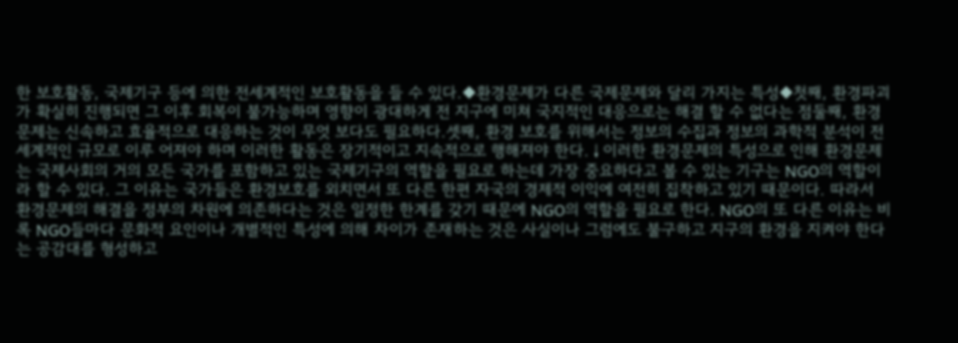한 보호활동, 국제기구 등에 의한 전세계적인 보호활동을 들 수 있다.◆환경문제가 다른 국제문제와 달리 가지는 특성◆첫째, 환경파괴가 확실히 진행되면 그 이후 회복이 불가능하며 영향이 광대하게 전 지구에 미쳐 국지적인 대응으로는 해결 할 수 없다는 점둘째, 환경문제는 신속하고 효율적으로 대응하는 것이 무엇 보다도 필요하다.셋째, 환경 보호를 위해서는 정보의 수집과 정보의 과학적 분석이 전세계적인 규모로 이루 어져야 하며 이러한 활동은 장기적이고 지속적으로 행해져야 한다.↓이러한 환경문제의 특성으로 인해 환경문제는 국제사회의 거의 모든 국가를 포함하고 있는 국제기구의 역할을 필요로 하는데 가장 중요하다고 볼 수 있는 기구는 NGO의 역할이라 할 수 있다. 그 이유는 국가들은 환경보호를 외치면서 또 다른 한편 자국의 경제적 이익에 여전히 집착하고 있기 때문이다. 따라서 환경문제의 해결을 정부의 차원에 의존하다는 것은 일정한 한계를 갖기 때문에 NGO의 역할을 필요로 한다. NGO의 또 다른 이유는 비록 NGO들마다 문화적 요인이나 개별적인 특성에 의해 차이가 존재하는 것은 사실이나 그럼에도 불구하고 지구의 환경을 지켜야 한다는 공감대를 형성하고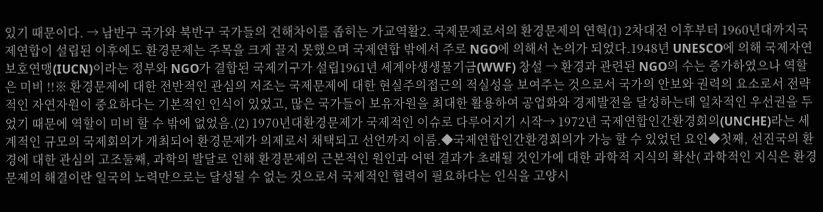있기 때문이다. → 남반구 국가와 북반구 국가들의 견해차이를 좁히는 가교역활2. 국제문제로서의 환경문제의 연혁(1) 2차대전 이후부터 1960년대까지국제연합이 설립된 이후에도 환경문제는 주목을 크게 끌지 못했으며 국제연합 밖에서 주로 NGO에 의해서 논의가 되었다.1948년 UNESCO에 의해 국제자연보호연맹(IUCN)이라는 정부와 NGO가 결합된 국제기구가 설립1961년 세계야생생물기금(WWF) 창설 → 환경과 관련된 NGO의 수는 증가하였으나 역할은 미비 !!※ 환경문제에 대한 전반적인 관심의 저조는 국제문제에 대한 현실주의접근의 적실성을 보여주는 것으로서 국가의 안보와 권력의 요소로서 전략적인 자연자원이 중요하다는 기본적인 인식이 있었고, 많은 국가들이 보유자원을 최대한 활용하여 공업화와 경제발전을 달성하는데 일차적인 우선권을 두었기 때문에 역할이 미비 할 수 밖에 없었음.(2) 1970년대환경문제가 국제적인 이슈로 다루어지기 시작→ 1972년 국제연합인간환경회의(UNCHE)라는 세계적인 규모의 국제회의가 개최되어 환경문제가 의제로서 채택되고 선언까지 이룸.◆국제연합인간환경회의가 가능 할 수 있었던 요인◆첫째, 선진국의 환경에 대한 관심의 고조둘째, 과학의 발달로 인해 환경문제의 근본적인 원인과 어떤 결과가 초래될 것인가에 대한 과학적 지식의 확산( 과학적인 지식은 환경문제의 해결이란 일국의 노력만으로는 달성될 수 없는 것으로서 국제적인 협력이 필요하다는 인식을 고양시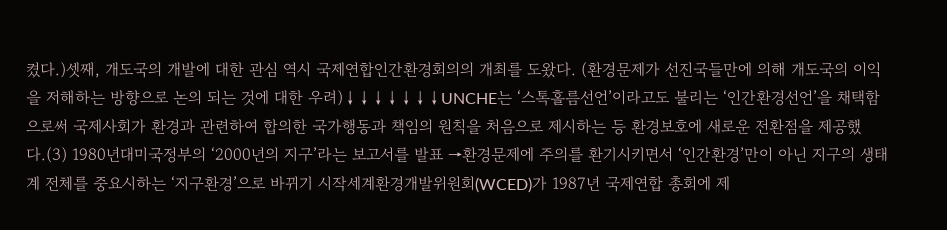켰다.)셋째, 개도국의 개발에 대한 관심 역시 국제연합인간환경회의의 개최를 도왔다. (환경문제가 선진국들만에 의해 개도국의 이익을 저해하는 방향으로 논의 되는 것에 대한 우려)↓↓↓↓↓↓↓UNCHE는 ‘스톡홀름선언’이라고도 불리는 ‘인간환경선언’을 채택함으로써 국제사회가 환경과 관련하여 합의한 국가행동과 책임의 원칙을 처음으로 제시하는 등 환경보호에 새로운 전환점을 제공했다.(3) 1980년대미국정부의 ‘2000년의 지구’라는 보고서를 발표 →환경문제에 주의를 환기시키면서 ‘인간환경’만이 아닌 지구의 생태계 전체를 중요시하는 ‘지구환경’으로 바뀌기 시작세계환경개발위원회(WCED)가 1987년 국제연합 총회에 제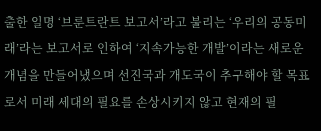출한 일명 ‘브룬트란트 보고서’라고 불리는 ‘우리의 공동미래’라는 보고서로 인하여 ‘지속가능한 개발’이라는 새로운 개념을 만들어냈으며 선진국과 개도국이 추구해야 할 목표로서 미래 세대의 필요를 손상시키지 않고 현재의 필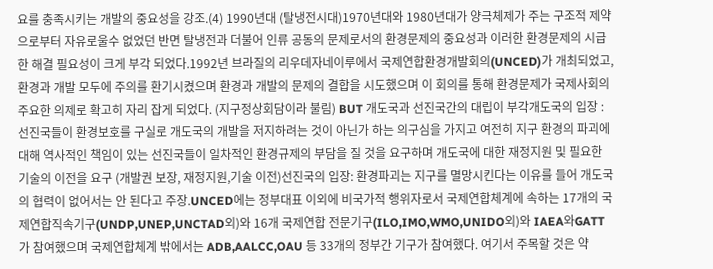요를 충족시키는 개발의 중요성을 강조.(4) 1990년대 (탈냉전시대)1970년대와 1980년대가 양극체제가 주는 구조적 제약으로부터 자유로울수 없었던 반면 탈냉전과 더불어 인류 공동의 문제로서의 환경문제의 중요성과 이러한 환경문제의 시급한 해결 필요성이 크게 부각 되었다.1992년 브라질의 리우데자네이루에서 국제연합환경개발회의(UNCED)가 개최되었고, 환경과 개발 모두에 주의를 환기시켰으며 환경과 개발의 문제의 결합을 시도했으며 이 회의를 통해 환경문제가 국제사회의 주요한 의제로 확고히 자리 잡게 되었다. (지구정상회담이라 불림) BUT 개도국과 선진국간의 대립이 부각개도국의 입장 : 선진국들이 환경보호를 구실로 개도국의 개발을 저지하려는 것이 아닌가 하는 의구심을 가지고 여전히 지구 환경의 파괴에 대해 역사적인 책임이 있는 선진국들이 일차적인 환경규제의 부담을 질 것을 요구하며 개도국에 대한 재정지원 및 필요한 기술의 이전을 요구 (개발권 보장, 재정지원,기술 이전)선진국의 입장: 환경파괴는 지구를 멸망시킨다는 이유를 들어 개도국의 협력이 없어서는 안 된다고 주장.UNCED에는 정부대표 이외에 비국가적 행위자로서 국제연합체계에 속하는 17개의 국제연합직속기구(UNDP,UNEP,UNCTAD외)와 16개 국제연합 전문기구(ILO,IMO,WMO,UNIDO외)와 IAEA와GATT가 참여했으며 국제연합체계 밖에서는 ADB,AALCC,OAU 등 33개의 정부간 기구가 참여했다. 여기서 주목할 것은 약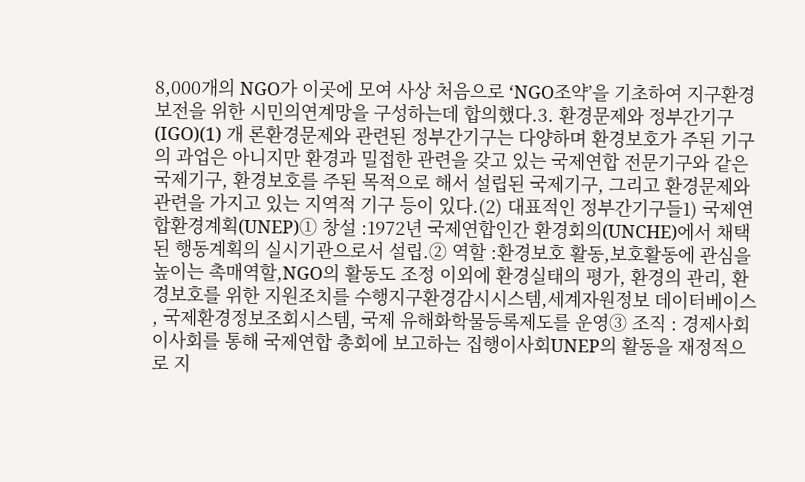8,000개의 NGO가 이곳에 모여 사상 처음으로 ‘NGO조약’을 기초하여 지구환경보전을 위한 시민의연계망을 구성하는데 합의했다.3. 환경문제와 정부간기구(IGO)(1) 개 론환경문제와 관련된 정부간기구는 다양하며 환경보호가 주된 기구의 과업은 아니지만 환경과 밀접한 관련을 갖고 있는 국제연합 전문기구와 같은 국제기구, 환경보호를 주된 목적으로 해서 설립된 국제기구, 그리고 환경문제와 관련을 가지고 있는 지역적 기구 등이 있다.(2) 대표적인 정부간기구들1) 국제연합환경계획(UNEP)① 창설 :1972년 국제연합인간 환경회의(UNCHE)에서 채택된 행동계획의 실시기관으로서 설립.② 역할 :환경보호 활동,보호활동에 관심을 높이는 촉매역할,NGO의 활동도 조정 이외에 환경실태의 평가, 환경의 관리, 환경보호를 위한 지원조치를 수행지구환경감시시스템,세계자원정보 데이터베이스 , 국제환경정보조회시스템, 국제 유해화학물등록제도를 운영③ 조직 : 경제사회이사회를 통해 국제연합 총회에 보고하는 집행이사회UNEP의 활동을 재정적으로 지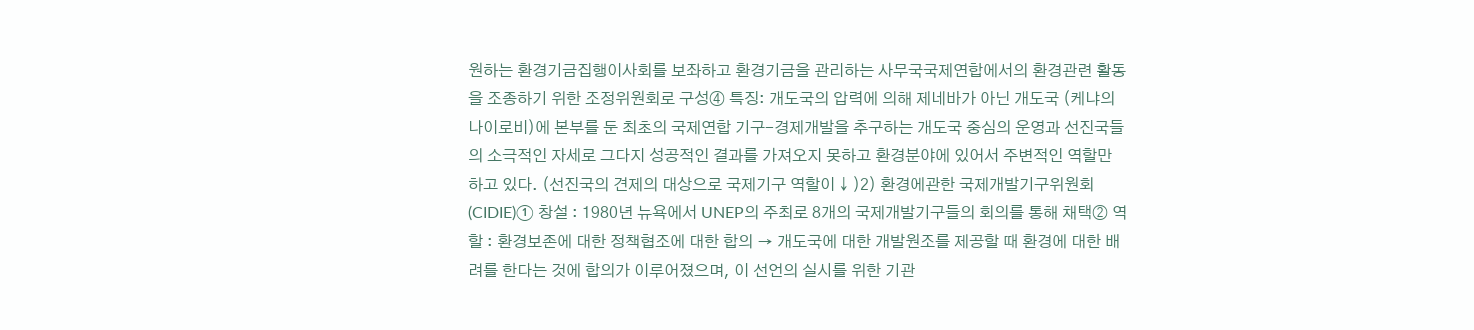원하는 환경기금집행이사회를 보좌하고 환경기금을 관리하는 사무국국제연합에서의 환경관련 활동을 조종하기 위한 조정위원회로 구성④ 특징: 개도국의 압력에 의해 제네바가 아닌 개도국 (케냐의 나이로비)에 본부를 둔 최초의 국제연합 기구-경제개발을 추구하는 개도국 중심의 운영과 선진국들의 소극적인 자세로 그다지 성공적인 결과를 가져오지 못하고 환경분야에 있어서 주변적인 역할만 하고 있다. (선진국의 견제의 대상으로 국제기구 역할이 ↓ )2) 환경에관한 국제개발기구위원회(CIDIE)① 창설 : 1980년 뉴욕에서 UNEP의 주최로 8개의 국제개발기구들의 회의를 통해 채택② 역할 : 환경보존에 대한 정책협조에 대한 합의 → 개도국에 대한 개발원조를 제공할 때 환경에 대한 배려를 한다는 것에 합의가 이루어졌으며, 이 선언의 실시를 위한 기관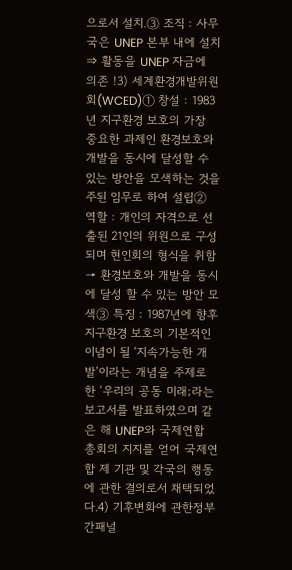으로서 설치.③ 조직 : 사무국은 UNEP 본부 내에 설치 ⇒ 활동을 UNEP 자금에 의존 !3) 세계환경개발위원회(WCED)① 창설 : 1983년 지구환경 보호의 가장 중요한 과제인 환경보호와 개발을 동시에 달성할 수 있는 방안을 모색하는 것을 주된 임무로 하여 설립② 역할 : 개인의 자격으로 선출된 21인의 위원으로 구성되며 현인회의 형식을 취함→ 환경보호와 개발을 동시에 달성 할 수 있는 방안 모색③ 특징 : 1987년에 향후 지구환경 보호의 기본적인 이념이 될 ‘지속가능한 개발’이라는 개념을 주제로 한 ‘우리의 공동 미래;라는 보고서를 발표하였으며 같은 해 UNEP와 국제연합 총회의 지지를 얻어 국제연합 제 기관 및 각국의 행동에 관한 결의로서 채택되었다.4) 기후변화에 관한정부간패널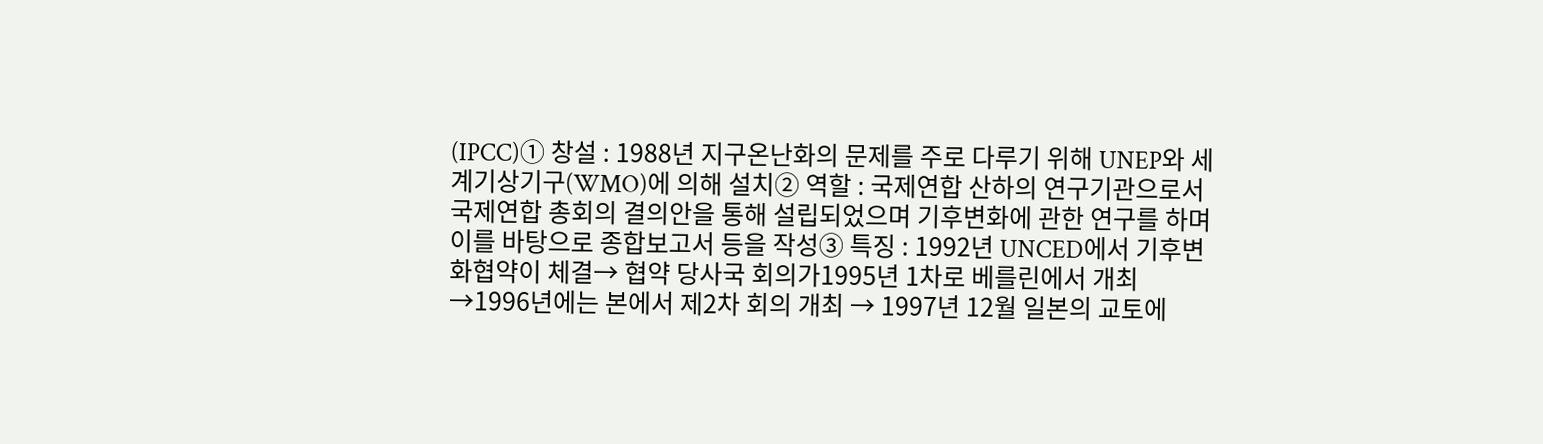(IPCC)① 창설 : 1988년 지구온난화의 문제를 주로 다루기 위해 UNEP와 세계기상기구(WMO)에 의해 설치② 역할 : 국제연합 산하의 연구기관으로서 국제연합 총회의 결의안을 통해 설립되었으며 기후변화에 관한 연구를 하며 이를 바탕으로 종합보고서 등을 작성③ 특징 : 1992년 UNCED에서 기후변화협약이 체결→ 협약 당사국 회의가1995년 1차로 베를린에서 개최 →1996년에는 본에서 제2차 회의 개최 → 1997년 12월 일본의 교토에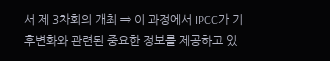서 제 3차회의 개최 ⇒ 이 과정에서 IPCC가 기후변화와 관련된 중요한 정보를 제공하고 있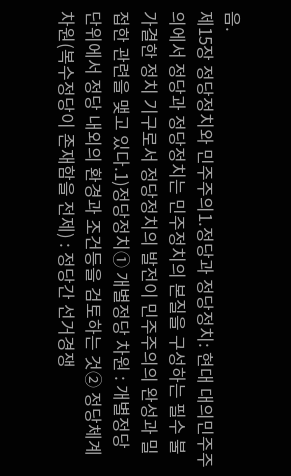음.
제15장 정당정치와 민주주의1.정당과 정당정치: 현대 대의민주주의에서 정당과 정당정치는 민주정치의 본질을 구성하는 필수 불가결한 정치 기구로서 정당정치의 발전이 민주주의의 완성과 밀접한 관련을 맺고 있다.1)정당정치① 개별정당 차원 : 개별정당 단위에서 정당 내외의 환경과 조건등을 검토하는 것② 정당체계 차원(복수정당이 존재함을 전제) : 정당간 선거경쟁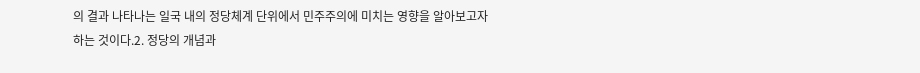의 결과 나타나는 일국 내의 정당체계 단위에서 민주주의에 미치는 영향을 알아보고자 하는 것이다.2. 정당의 개념과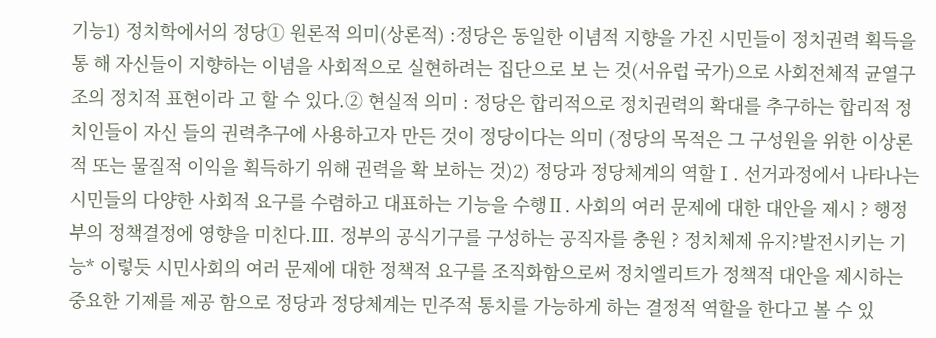기능1) 정치학에서의 정당① 원론적 의미(상론적) :정당은 동일한 이념적 지향을 가진 시민들이 정치권력 획득을 통 해 자신들이 지향하는 이념을 사회적으로 실현하려는 집단으로 보 는 것(서유럽 국가)으로 사회전체적 균열구조의 정치적 표현이라 고 할 수 있다.② 현실적 의미 : 정당은 합리적으로 정치권력의 확대를 추구하는 합리적 정치인들이 자신 들의 권력추구에 사용하고자 만든 것이 정당이다는 의미 (정당의 목적은 그 구성원을 위한 이상론적 또는 물질적 이익을 획득하기 위해 권력을 확 보하는 것)2) 정당과 정당체계의 역할Ⅰ. 선거과정에서 나타나는 시민들의 다양한 사회적 요구를 수렴하고 대표하는 기능을 수행Ⅱ. 사회의 여러 문제에 대한 대안을 제시 ? 행정부의 정책결정에 영향을 미친다.Ⅲ. 정부의 공식기구를 구성하는 공직자를 충원 ? 정치체제 유지?발전시키는 기능* 이렇듯 시민사회의 여러 문제에 대한 정책적 요구를 조직화함으로써 정치엘리트가 정책적 대안을 제시하는 중요한 기제를 제공 함으로 정당과 정당체계는 민주적 통치를 가능하게 하는 결정적 역할을 한다고 볼 수 있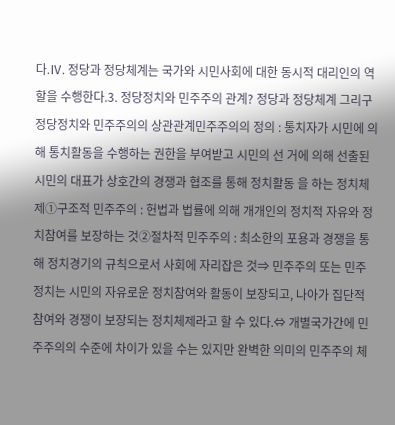다.Ⅳ. 정당과 정당체계는 국가와 시민사회에 대한 동시적 대리인의 역할을 수행한다.3. 정당정치와 민주주의 관계? 정당과 정당체계 그리구 정당정치와 민주주의의 상관관계민주주의의 정의 : 통치자가 시민에 의해 통치활동을 수행하는 권한을 부여받고 시민의 선 거에 의해 선출된 시민의 대표가 상호간의 경쟁과 협조를 통해 정치활동 을 하는 정치체제①구조적 민주주의 : 헌법과 법률에 의해 개개인의 정치적 자유와 정치참여를 보장하는 것②절차적 민주주의 : 최소한의 포용과 경쟁을 통해 정치경기의 규칙으로서 사회에 자리잡은 것⇒ 민주주의 또는 민주정치는 시민의 자유로운 정치참여와 활동이 보장되고, 나아가 집단적 참여와 경쟁이 보장되는 정치체제라고 할 수 있다.⇔ 개별국가간에 민주주의의 수준에 차이가 있을 수는 있지만 완벽한 의미의 민주주의 체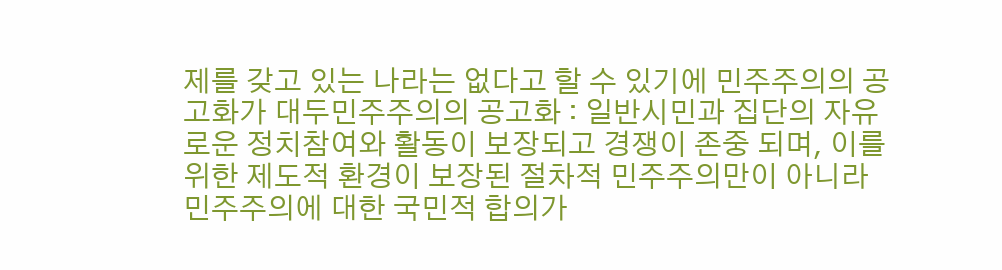제를 갖고 있는 나라는 없다고 할 수 있기에 민주주의의 공고화가 대두민주주의의 공고화 : 일반시민과 집단의 자유로운 정치참여와 활동이 보장되고 경쟁이 존중 되며, 이를 위한 제도적 환경이 보장된 절차적 민주주의만이 아니라 민주주의에 대한 국민적 합의가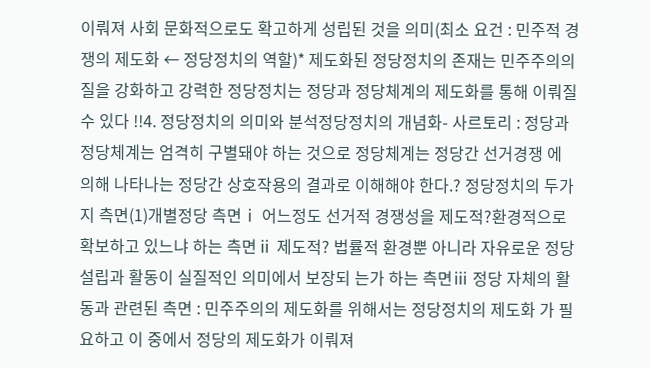이뤄져 사회 문화적으로도 확고하게 성립된 것을 의미(최소 요건 : 민주적 경쟁의 제도화 ← 정당정치의 역할)* 제도화된 정당정치의 존재는 민주주의의 질을 강화하고 강력한 정당정치는 정당과 정당체계의 제도화를 통해 이뤄질 수 있다 !!4. 정당정치의 의미와 분석정당정치의 개념화- 사르토리 : 정당과 정당체계는 엄격히 구별돼야 하는 것으로 정당체계는 정당간 선거경쟁 에 의해 나타나는 정당간 상호작용의 결과로 이해해야 한다.? 정당정치의 두가지 측면(1)개별정당 측면ⅰ 어느정도 선거적 경쟁성을 제도적?환경적으로 확보하고 있느냐 하는 측면ⅱ 제도적? 법률적 환경뿐 아니라 자유로운 정당설립과 활동이 실질적인 의미에서 보장되 는가 하는 측면ⅲ 정당 자체의 활동과 관련된 측면 : 민주주의의 제도화를 위해서는 정당정치의 제도화 가 필요하고 이 중에서 정당의 제도화가 이뤄져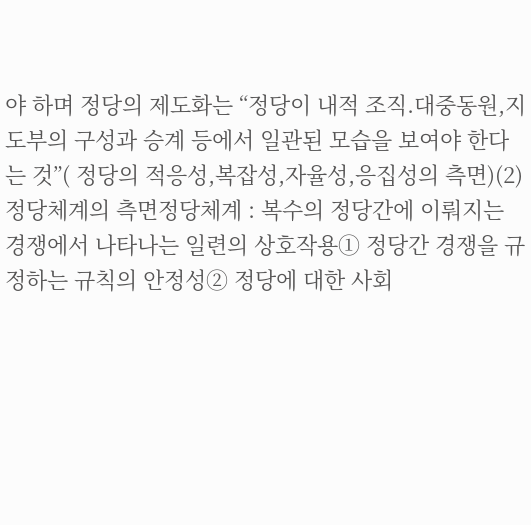야 하며 정당의 제도화는 “정당이 내적 조직.대중동원,지도부의 구성과 승계 등에서 일관된 모습을 보여야 한다는 것”( 정당의 적응성,복잡성,자율성,응집성의 측면)(2) 정당체계의 측면정당체계 : 복수의 정당간에 이뤄지는 경쟁에서 나타나는 일련의 상호작용① 정당간 경쟁을 규정하는 규칙의 안정성② 정당에 대한 사회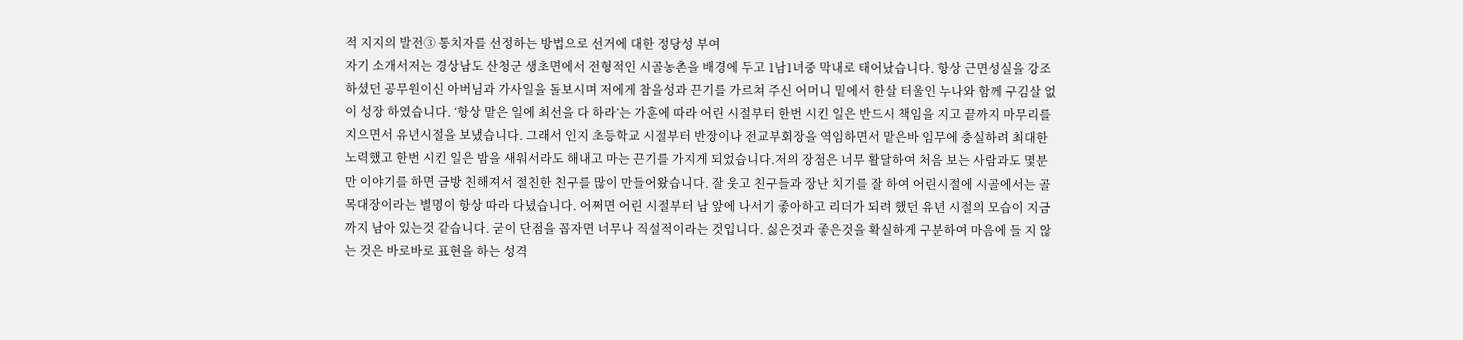적 지지의 발전③ 통치자를 선정하는 방법으로 선거에 대한 정당성 부여
자기 소개서저는 경상남도 산청군 생초면에서 전형적인 시골농촌을 배경에 두고 1남1녀중 막내로 태어났습니다. 항상 근면성실을 강조하셨던 공무원이신 아버님과 가사일을 돌보시며 저에게 참을성과 끈기를 가르쳐 주신 어머니 밑에서 한살 터울인 누나와 함께 구김살 없이 성장 하였습니다. ‘항상 맡은 일에 최선을 다 하라’는 가훈에 따라 어린 시절부터 한번 시킨 일은 반드시 책임을 지고 끝까지 마무리를 지으면서 유년시절을 보냈습니다. 그래서 인지 초등학교 시절부터 반장이나 전교부회장을 역임하면서 맡은바 임무에 충실하려 최대한 노력했고 한번 시킨 일은 밤을 새워서라도 해내고 마는 끈기를 가지게 되었습니다.저의 장점은 너무 활달하여 처음 보는 사람과도 몇분만 이야기를 하면 금방 친해져서 절친한 친구를 많이 만들어왔습니다. 잘 웃고 친구들과 장난 치기를 잘 하여 어린시절에 시골에서는 골목대장이라는 별명이 항상 따라 다녔습니다. 어쩌면 어린 시절부터 남 앞에 나서기 좋아하고 리더가 되려 했던 유년 시절의 모습이 지금까지 남아 있는것 같습니다. 굳이 단점을 꼽자면 너무나 직설적이라는 것입니다. 싫은것과 좋은것을 확실하게 구분하여 마음에 들 지 않는 것은 바로바로 표현을 하는 성격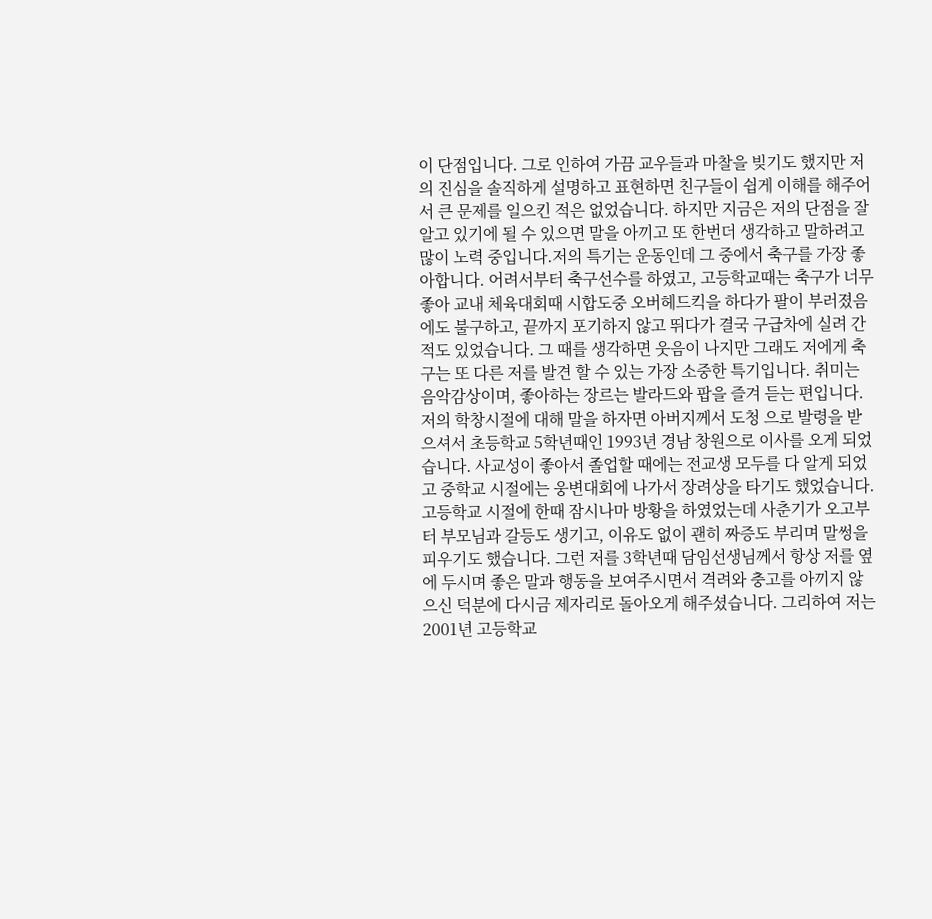이 단점입니다. 그로 인하여 가끔 교우들과 마찰을 빚기도 했지만 저의 진심을 솔직하게 설명하고 표현하면 친구들이 쉽게 이해를 해주어서 큰 문제를 일으킨 적은 없었습니다. 하지만 지금은 저의 단점을 잘 알고 있기에 될 수 있으면 말을 아끼고 또 한번더 생각하고 말하려고 많이 노력 중입니다.저의 특기는 운동인데 그 중에서 축구를 가장 좋아합니다. 어려서부터 축구선수를 하였고, 고등학교때는 축구가 너무 좋아 교내 체육대회때 시합도중 오버헤드킥을 하다가 팔이 부러졌음에도 불구하고, 끝까지 포기하지 않고 뛰다가 결국 구급차에 실려 간 적도 있었습니다. 그 때를 생각하면 웃음이 나지만 그래도 저에게 축구는 또 다른 저를 발견 할 수 있는 가장 소중한 특기입니다. 취미는 음악감상이며, 좋아하는 장르는 발라드와 팝을 즐겨 듣는 편입니다.저의 학창시절에 대해 말을 하자면 아버지께서 도청 으로 발령을 받으셔서 초등학교 5학년때인 1993년 경남 창원으로 이사를 오게 되었습니다. 사교성이 좋아서 졸업할 때에는 전교생 모두를 다 알게 되었고 중학교 시절에는 웅변대회에 나가서 장려상을 타기도 했었습니다. 고등학교 시절에 한때 잠시나마 방황을 하였었는데 사춘기가 오고부터 부모님과 갈등도 생기고, 이유도 없이 괜히 짜증도 부리며 말썽을 피우기도 했습니다. 그런 저를 3학년때 담임선생님께서 항상 저를 옆에 두시며 좋은 말과 행동을 보여주시면서 격려와 충고를 아끼지 않으신 덕분에 다시금 제자리로 돌아오게 해주셨습니다. 그리하여 저는 2001년 고등학교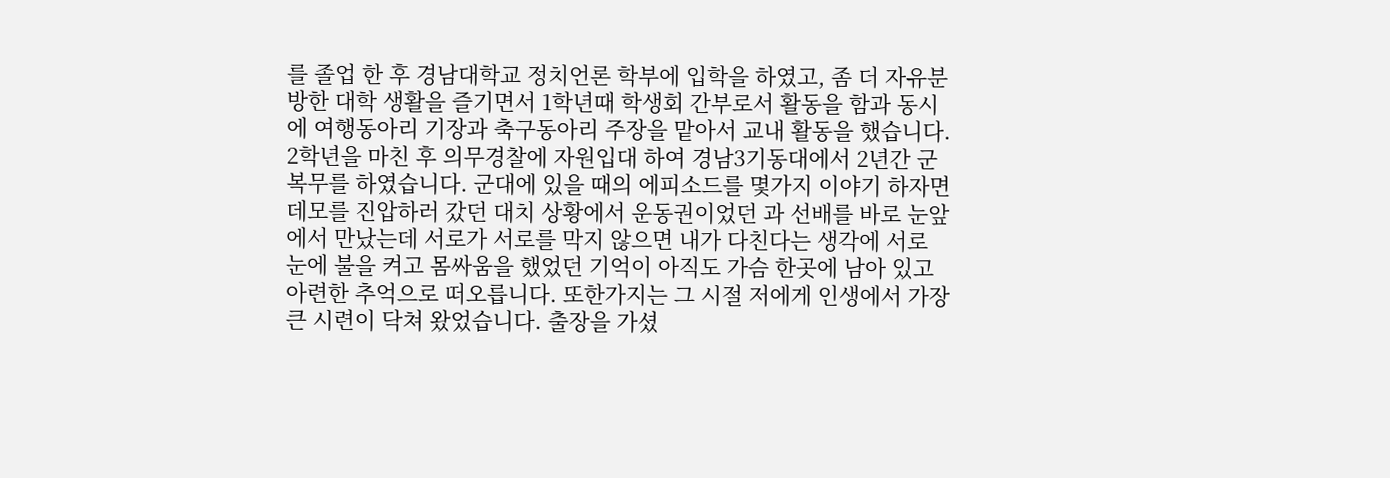를 졸업 한 후 경남대학교 정치언론 학부에 입학을 하였고, 좀 더 자유분방한 대학 생활을 즐기면서 1학년때 학생회 간부로서 활동을 함과 동시에 여행동아리 기장과 축구동아리 주장을 맡아서 교내 활동을 했습니다. 2학년을 마친 후 의무경찰에 자원입대 하여 경남3기동대에서 2년간 군복무를 하였습니다. 군대에 있을 때의 에피소드를 몇가지 이야기 하자면 데모를 진압하러 갔던 대치 상황에서 운동권이었던 과 선배를 바로 눈앞에서 만났는데 서로가 서로를 막지 않으면 내가 다친다는 생각에 서로 눈에 불을 켜고 몸싸움을 했었던 기억이 아직도 가슴 한곳에 남아 있고 아련한 추억으로 떠오릅니다. 또한가지는 그 시절 저에게 인생에서 가장 큰 시련이 닥쳐 왔었습니다. 출장을 가셨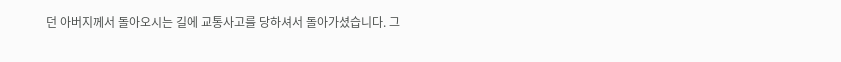던 아버지께서 돌아오시는 길에 교통사고를 당하셔서 돌아가셨습니다. 그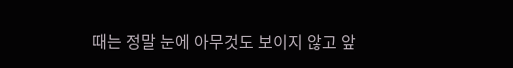때는 정말 눈에 아무것도 보이지 않고 앞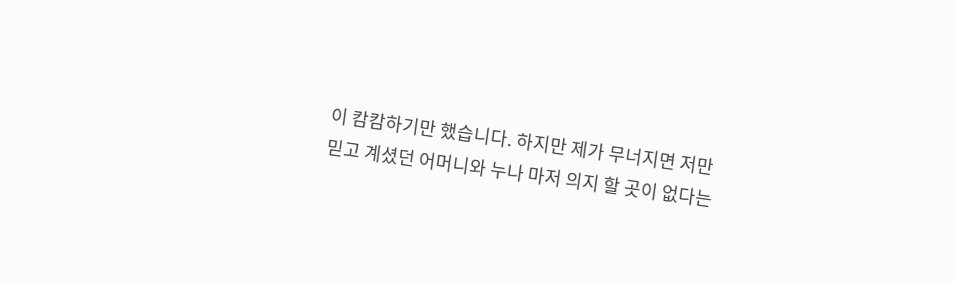이 캄캄하기만 했습니다. 하지만 제가 무너지면 저만 믿고 계셨던 어머니와 누나 마저 의지 할 곳이 없다는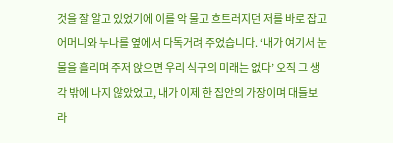것을 잘 알고 있었기에 이를 악 물고 흐트러지던 저를 바로 잡고 어머니와 누나를 옆에서 다독거려 주었습니다. ‘내가 여기서 눈물을 흘리며 주저 앉으면 우리 식구의 미래는 없다’ 오직 그 생각 밖에 나지 않았었고, 내가 이제 한 집안의 가장이며 대들보라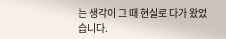는 생각이 그 때 현실로 다가 왔었습니다.